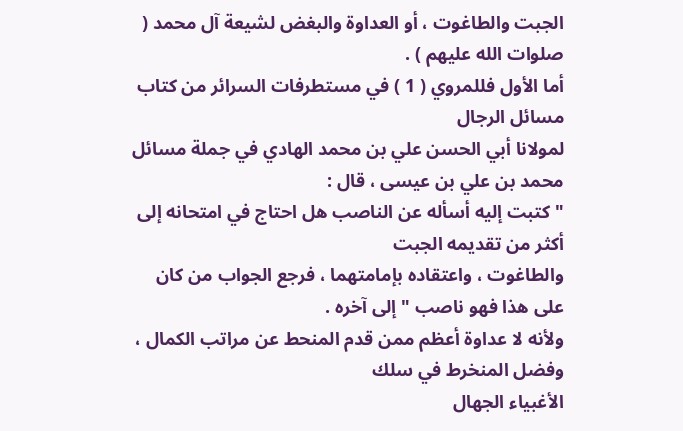الجبت والطاغوت ، أو العداوة والبغض لشيعة آل محمد ( صلوات الله عليهم ) .
أما الأول فللمروي ( 1 ) في مستطرفات السرائر من كتاب مسائل الرجال
لمولانا أبي الحسن علي بن محمد الهادي في جملة مسائل محمد بن علي بن عيسى ، قال :
" كتبت إليه أسأله عن الناصب هل احتاج في امتحانه إلى أكثر من تقديمه الجبت
والطاغوت ، واعتقاده بإمامتهما ، فرجع الجواب من كان على هذا فهو ناصب " إلى آخره .
ولأنه لا عداوة أعظم ممن قدم المنحط عن مراتب الكمال ، وفضل المنخرط في سلك
الأغبياء الجهال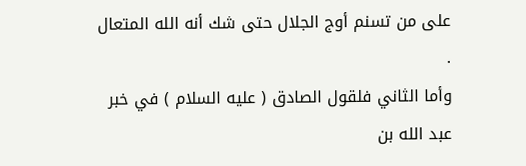على من تسنم أوج الجلال حتى شك أنه الله المتعال .
وأما الثاني فلقول الصادق ( عليه السلام ) في خبر عبد الله بن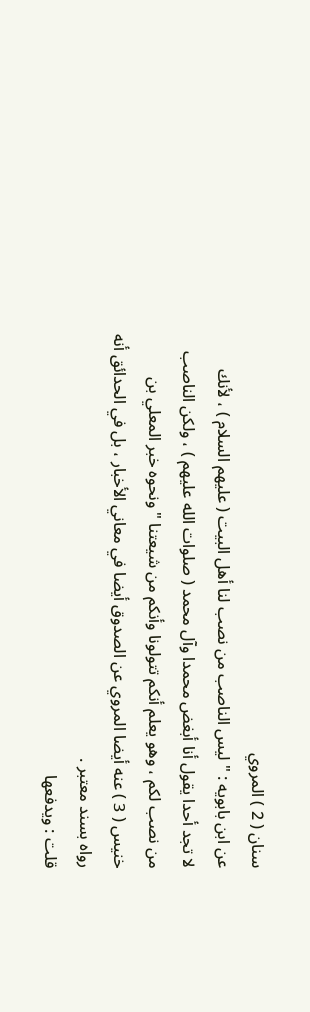سنان ( 2 ) المروي
عن ابن بابويه : " ليس الناصب من نصب لنا أهل البيت ( عليهم السلام ) ، لأنك
لا تجد أحدا يقول أنا أبغض محمدا وآل محمد ( صلوات الله عليهم ) ، ولكن الناصب
من نصب لكم ، وهو يعلم أنكم تتولونا وأنكم من شيعتنا " ونحوه خبر المعلي بن
خنيس ( 3 ) عنه أيضا المروي عن الصدوق أيضا في معاني الأخبار ، بل في الحدائق أنه
رواه بسند معتبر .
قلت : ويدفعها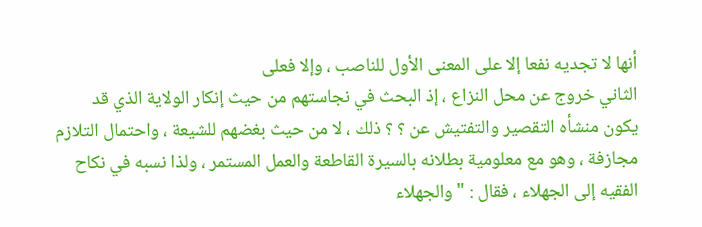أنها لا تجديه نفعا إلا على المعنى الأول للناصب ، وإلا فعلى
الثاني خروج عن محل النزاع ، إذ البحث في نجاستهم من حيث إنكار الولاية الذي قد
يكون منشأه التقصير والتفتيش عن ؟ ؟ ذلك ، لا من حيث بغضهم للشيعة ، واحتمال التلازم
مجازفة ، وهو مع معلومية بطلانه بالسيرة القاطعة والعمل المستمر ، ولذا نسبه في نكاح
الفقيه إلى الجهلاء ، فقال : " والجهلاء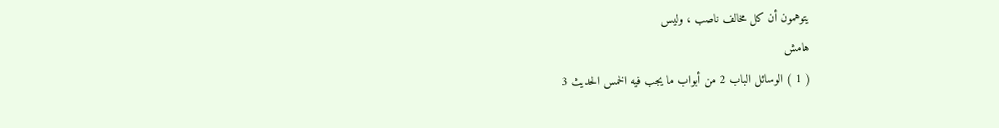يتوهمون أن كل مخالف ناصب ، وليس
هامش
( 1 ) الوسائل الباب 2 من أبواب ما يجب فيه الخمس الحديث 3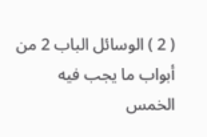( 2 ) الوسائل الباب 2 من أبواب ما يجب فيه الخمس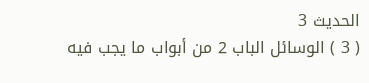الحديث 3
( 3 ) الوسائل الباب 2 من أبواب ما يجب فيه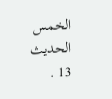الخمس الحديث 13 .